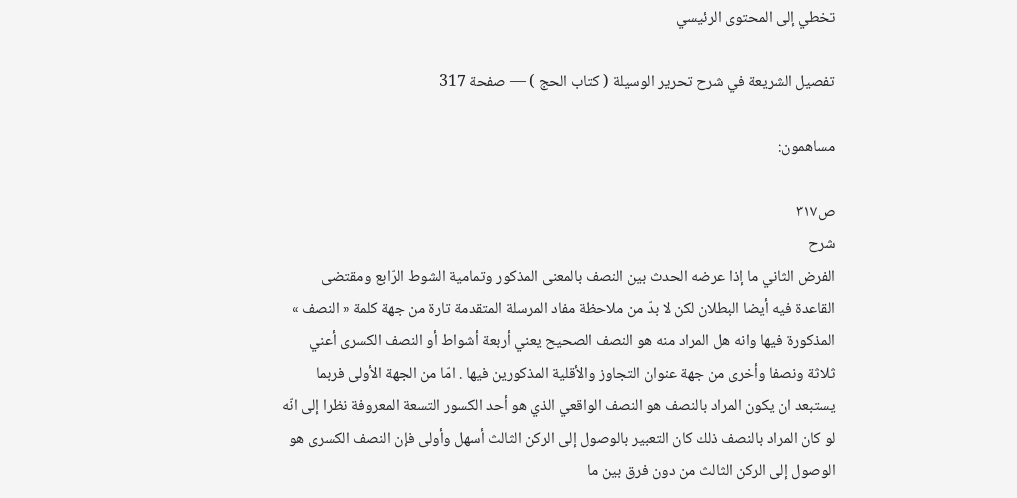تخطي إلى المحتوى الرئيسي

تفصيل الشريعة في شرح تحرير الوسيلة ( كتاب الحج ) — صفحة 317

مساهمون:

ص٣١٧
شرح
الفرض الثاني ما إذا عرضه الحدث بين النصف بالمعنى المذكور وتمامية الشوط الرّابع ومقتضى القاعدة فيه أيضا البطلان لكن لا بدّ من ملاحظة مفاد المرسلة المتقدمة تارة من جهة كلمة « النصف » المذكورة فيها وانه هل المراد منه هو النصف الصحيح يعني أربعة أشواط أو النصف الكسرى أعني ثلاثة ونصفا وأخرى من جهة عنوان التجاوز والأقلية المذكورين فيها . امّا من الجهة الأولى فربما يستبعد ان يكون المراد بالنصف هو النصف الواقعي الذي هو أحد الكسور التسعة المعروفة نظرا إلى انّه لو كان المراد بالنصف ذلك كان التعبير بالوصول إلى الركن الثالث أسهل وأولى فإن النصف الكسرى هو الوصول إلى الركن الثالث من دون فرق بين ما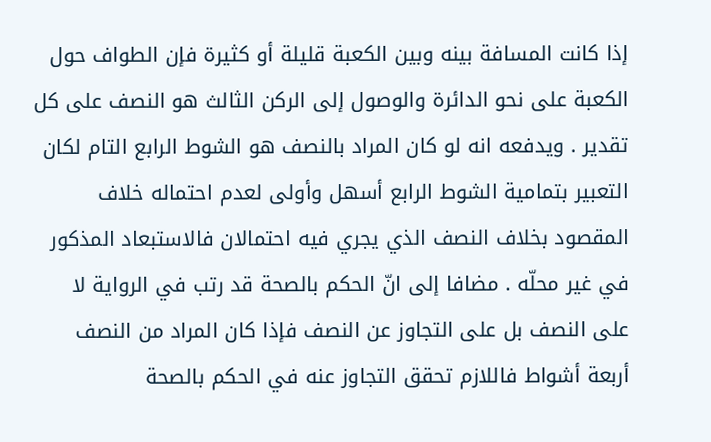إذا كانت المسافة بينه وبين الكعبة قليلة أو كثيرة فإن الطواف حول الكعبة على نحو الدائرة والوصول إلى الركن الثالث هو النصف على كل تقدير . ويدفعه انه لو كان المراد بالنصف هو الشوط الرابع التام لكان التعبير بتمامية الشوط الرابع أسهل وأولى لعدم احتماله خلاف المقصود بخلاف النصف الذي يجري فيه احتمالان فالاستبعاد المذكور في غير محلّه . مضافا إلى انّ الحكم بالصحة قد رتب في الرواية لا على النصف بل على التجاوز عن النصف فإذا كان المراد من النصف أربعة أشواط فاللازم تحقق التجاوز عنه في الحكم بالصحة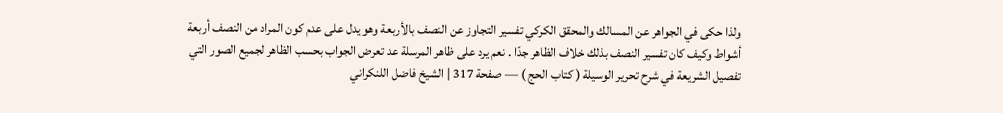ولذا حكى في الجواهر عن المسالك والمحقق الكركي تفسير التجاوز عن النصف بالأربعة وهو يدل على عدم كون المراد من النصف أربعة أشواط وكيف كان تفسير النصف بذلك خلاف الظاهر جدّا . نعم يرد على ظاهر المرسلة عد تعرض الجواب بحسب الظاهر لجميع الصور التي
تفصيل الشريعة في شرح تحرير الوسيلة ( كتاب الحج ) — صفحة 317 | الشيخ فاضل اللنكراني